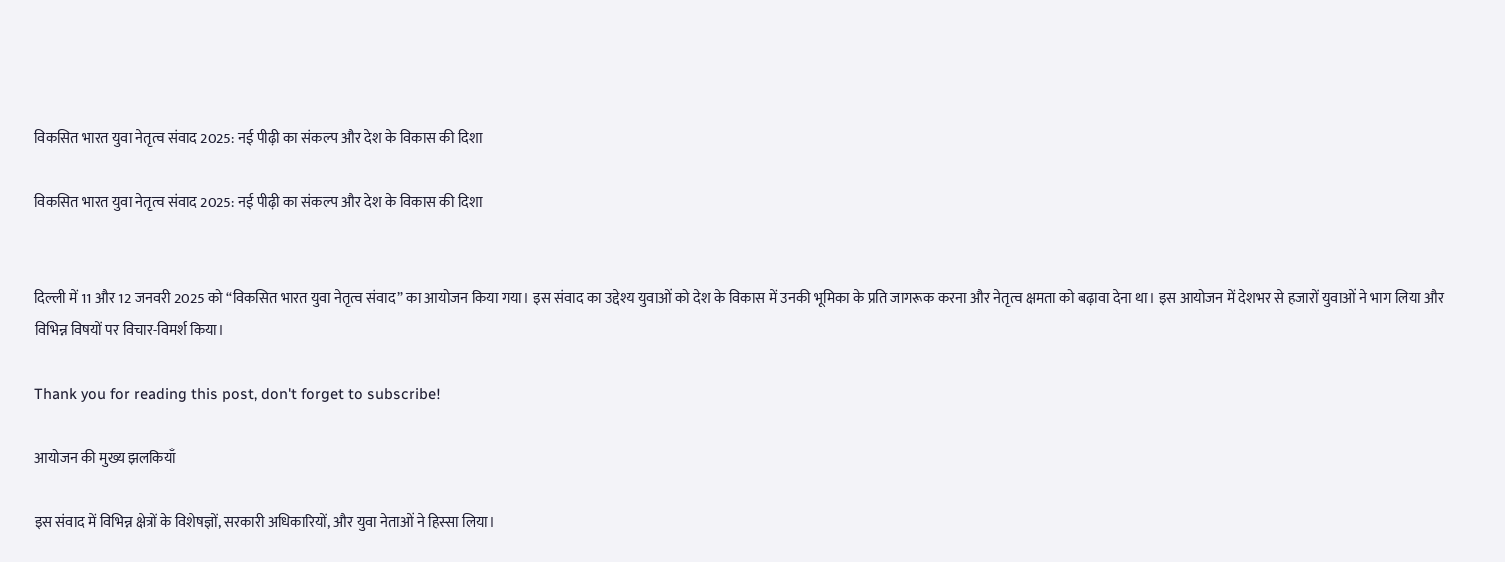विकसित भारत युवा नेतृत्व संवाद 2025: नई पीढ़ी का संकल्प और देश के विकास की दिशा

विकसित भारत युवा नेतृत्व संवाद 2025: नई पीढ़ी का संकल्प और देश के विकास की दिशा


दिल्ली में 11 और 12 जनवरी 2025 को “विकसित भारत युवा नेतृत्व संवाद” का आयोजन किया गया। इस संवाद का उद्देश्य युवाओं को देश के विकास में उनकी भूमिका के प्रति जागरूक करना और नेतृत्व क्षमता को बढ़ावा देना था। इस आयोजन में देशभर से हजारों युवाओं ने भाग लिया और विभिन्न विषयों पर विचार-विमर्श किया।

Thank you for reading this post, don't forget to subscribe!

आयोजन की मुख्य झलकियाँ

इस संवाद में विभिन्न क्षेत्रों के विशेषज्ञों, सरकारी अधिकारियों, और युवा नेताओं ने हिस्सा लिया।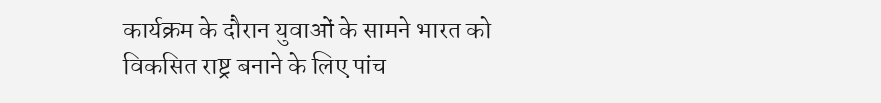कार्यक्रम के दौरान युवाओं के सामने भारत को विकसित राष्ट्र बनाने के लिए पांच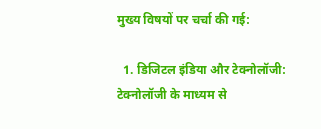मुख्य विषयों पर चर्चा की गई:

  1. डिजिटल इंडिया और टेक्नोलॉजी: टेक्नोलॉजी के माध्यम से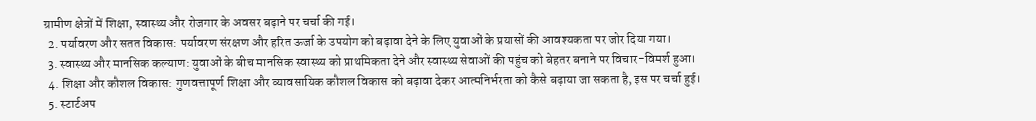ग्रामीण क्षेत्रों में शिक्षा, स्वास्थ्य और रोजगार के अवसर बढ़ाने पर चर्चा की गई।
  2. पर्यावरण और सतत विकास: पर्यावरण संरक्षण और हरित ऊर्जा के उपयोग को बढ़ावा देने के लिए युवाओं के प्रयासों की आवश्यकता पर जोर दिया गया।
  3. स्वास्थ्य और मानसिक कल्याण: युवाओं के बीच मानसिक स्वास्थ्य को प्राथमिकता देने और स्वास्थ्य सेवाओं की पहुंच को बेहतर बनाने पर विचार-विमर्श हुआ।
  4. शिक्षा और कौशल विकास: गुणवत्तापूर्ण शिक्षा और व्यावसायिक कौशल विकास को बढ़ावा देकर आत्मनिर्भरता को कैसे बढ़ाया जा सकता है, इस पर चर्चा हुई।
  5. स्टार्टअप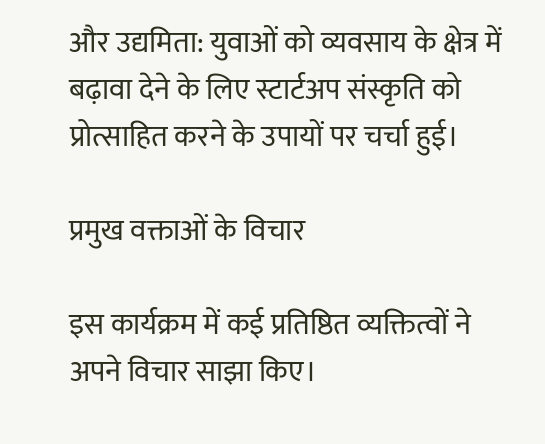और उद्यमिता: युवाओं को व्यवसाय के क्षेत्र में बढ़ावा देने के लिए स्टार्टअप संस्कृति को प्रोत्साहित करने के उपायों पर चर्चा हुई।

प्रमुख वक्ताओं के विचार

इस कार्यक्रम में कई प्रतिष्ठित व्यक्तित्वों ने अपने विचार साझा किए।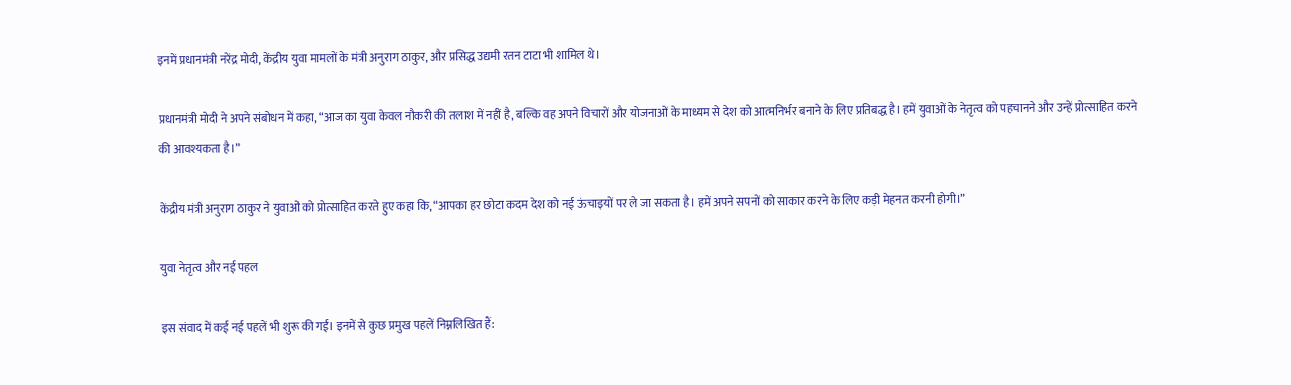इनमें प्रधानमंत्री नरेंद्र मोदी, केंद्रीय युवा मामलों के मंत्री अनुराग ठाकुर, और प्रसिद्ध उद्यमी रतन टाटा भी शामिल थे।

प्रधानमंत्री मोदी ने अपने संबोधन में कहा, “आज का युवा केवल नौकरी की तलाश में नहीं है, बल्कि वह अपने विचारों और योजनाओं के माध्यम से देश को आत्मनिर्भर बनाने के लिए प्रतिबद्ध है। हमें युवाओं के नेतृत्व को पहचानने और उन्हें प्रोत्साहित करने की आवश्यकता है।”

केंद्रीय मंत्री अनुराग ठाकुर ने युवाओं को प्रोत्साहित करते हुए कहा कि, “आपका हर छोटा कदम देश को नई ऊंचाइयों पर ले जा सकता है। हमें अपने सपनों को साकार करने के लिए कड़ी मेहनत करनी होगी।”

युवा नेतृत्व और नई पहल

इस संवाद में कई नई पहलें भी शुरू की गईं। इनमें से कुछ प्रमुख पहलें निम्नलिखित हैं: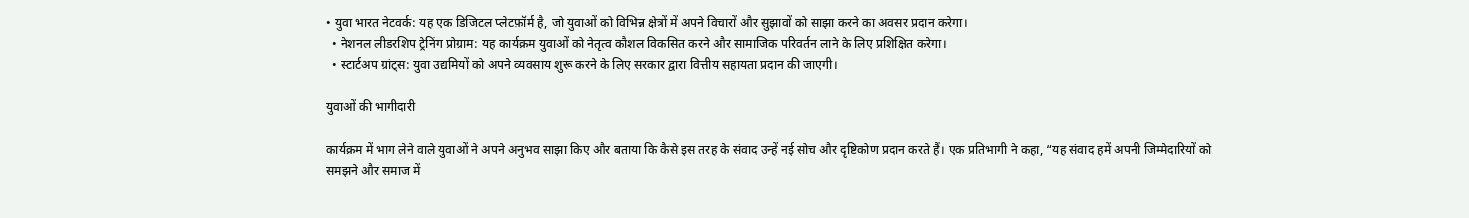• युवा भारत नेटवर्क: यह एक डिजिटल प्लेटफ़ॉर्म है, जो युवाओं को विभिन्न क्षेत्रों में अपने विचारों और सुझावों को साझा करने का अवसर प्रदान करेगा।
  • नेशनल लीडरशिप ट्रेनिंग प्रोग्राम: यह कार्यक्रम युवाओं को नेतृत्व कौशल विकसित करने और सामाजिक परिवर्तन लाने के लिए प्रशिक्षित करेगा।
  • स्टार्टअप ग्रांट्स: युवा उद्यमियों को अपने व्यवसाय शुरू करने के लिए सरकार द्वारा वित्तीय सहायता प्रदान की जाएगी।

युवाओं की भागीदारी

कार्यक्रम में भाग लेने वाले युवाओं ने अपने अनुभव साझा किए और बताया कि कैसे इस तरह के संवाद उन्हें नई सोच और दृष्टिकोण प्रदान करते हैं। एक प्रतिभागी ने कहा, “यह संवाद हमें अपनी जिम्मेदारियों को समझने और समाज में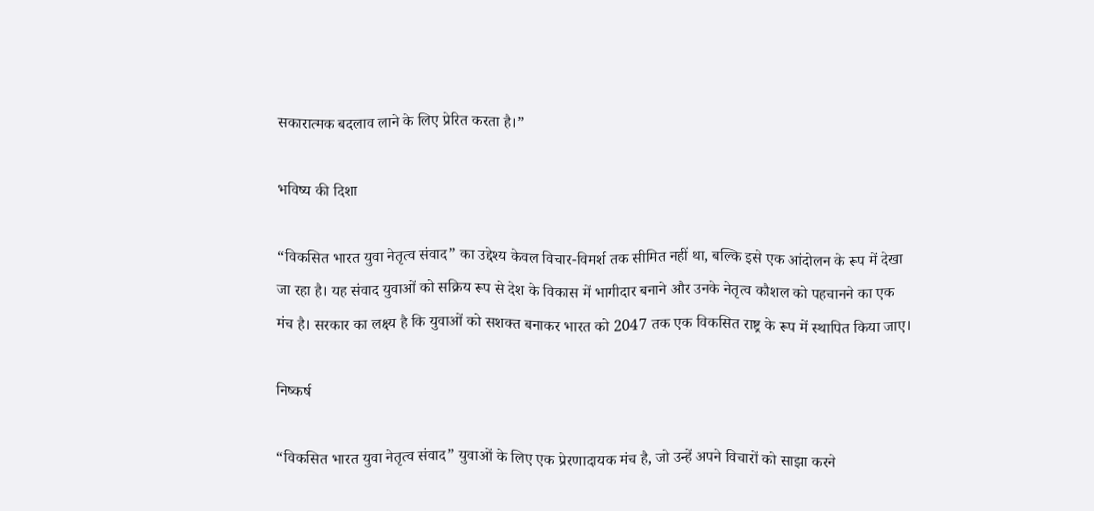सकारात्मक बदलाव लाने के लिए प्रेरित करता है।”

भविष्य की दिशा

“विकसित भारत युवा नेतृत्व संवाद” का उद्देश्य केवल विचार-विमर्श तक सीमित नहीं था, बल्कि इसे एक आंदोलन के रूप में देखा जा रहा है। यह संवाद युवाओं को सक्रिय रूप से देश के विकास में भागीदार बनाने और उनके नेतृत्व कौशल को पहचानने का एक मंच है। सरकार का लक्ष्य है कि युवाओं को सशक्त बनाकर भारत को 2047 तक एक विकसित राष्ट्र के रूप में स्थापित किया जाए।

निष्कर्ष

“विकसित भारत युवा नेतृत्व संवाद” युवाओं के लिए एक प्रेरणादायक मंच है, जो उन्हें अपने विचारों को साझा करने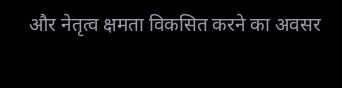और नेतृत्व क्षमता विकसित करने का अवसर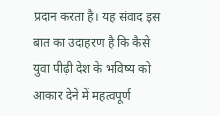प्रदान करता है। यह संवाद इस बात का उदाहरण है कि कैसे युवा पीढ़ी देश के भविष्य को आकार देने में महत्वपूर्ण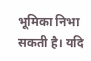भूमिका निभा सकती है। यदि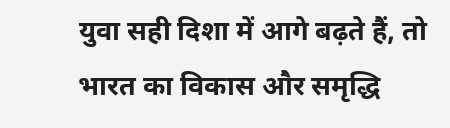युवा सही दिशा में आगे बढ़ते हैं, तो भारत का विकास और समृद्धि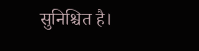सुनिश्चित है।